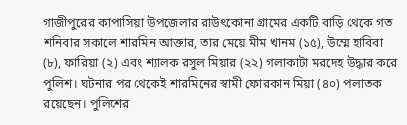গাজীপুরের কাপাসিয়া উপজেলার রাউৎকোনা গ্রামের একটি বাড়ি থেকে গত শনিবার সকালে শারমিন আক্তার, তার মেয়ে মীম খানম (১৫), উম্মে হাবিবা (৮), ফারিয়া (২) এবং শ্যালক রসুল মিয়ার (২২) গলাকাটা মরদেহ উদ্ধার করে পুলিশ। ঘটনার পর থেকেই শারমিনের স্বামী ফোরকান মিয়া (৪০) পলাতক রয়েছেন। পুলিশের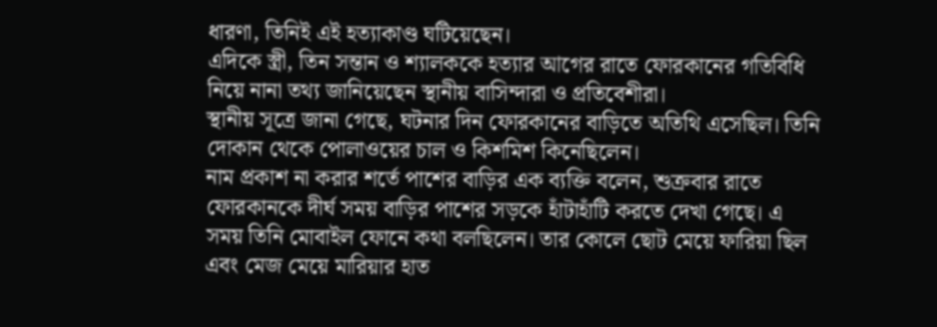ধারণা, তিনিই এই হত্যাকাণ্ড ঘটিয়েছেন।
এদিকে স্ত্রী, তিন সন্তান ও শ্যালককে হত্যার আগের রাতে ফোরকানের গতিবিধি নিয়ে নানা তথ্য জানিয়েছেন স্থানীয় বাসিন্দারা ও প্রতিবেশীরা।
স্থানীয় সূত্রে জানা গেছে, ঘটনার দিন ফোরকানের বাড়িতে অতিথি এসেছিল। তিনি দোকান থেকে পোলাওয়ের চাল ও কিশমিশ কিনেছিলেন।
নাম প্রকাশ না করার শর্তে পাশের বাড়ির এক ব্যক্তি বলেন, শুক্রবার রাতে ফোরকানকে দীর্ঘ সময় বাড়ির পাশের সড়কে হাঁটাহাঁটি করতে দেখা গেছে। এ সময় তিনি মোবাইল ফোনে কথা বলছিলেন। তার কোলে ছোট মেয়ে ফারিয়া ছিল এবং মেজ মেয়ে মারিয়ার হাত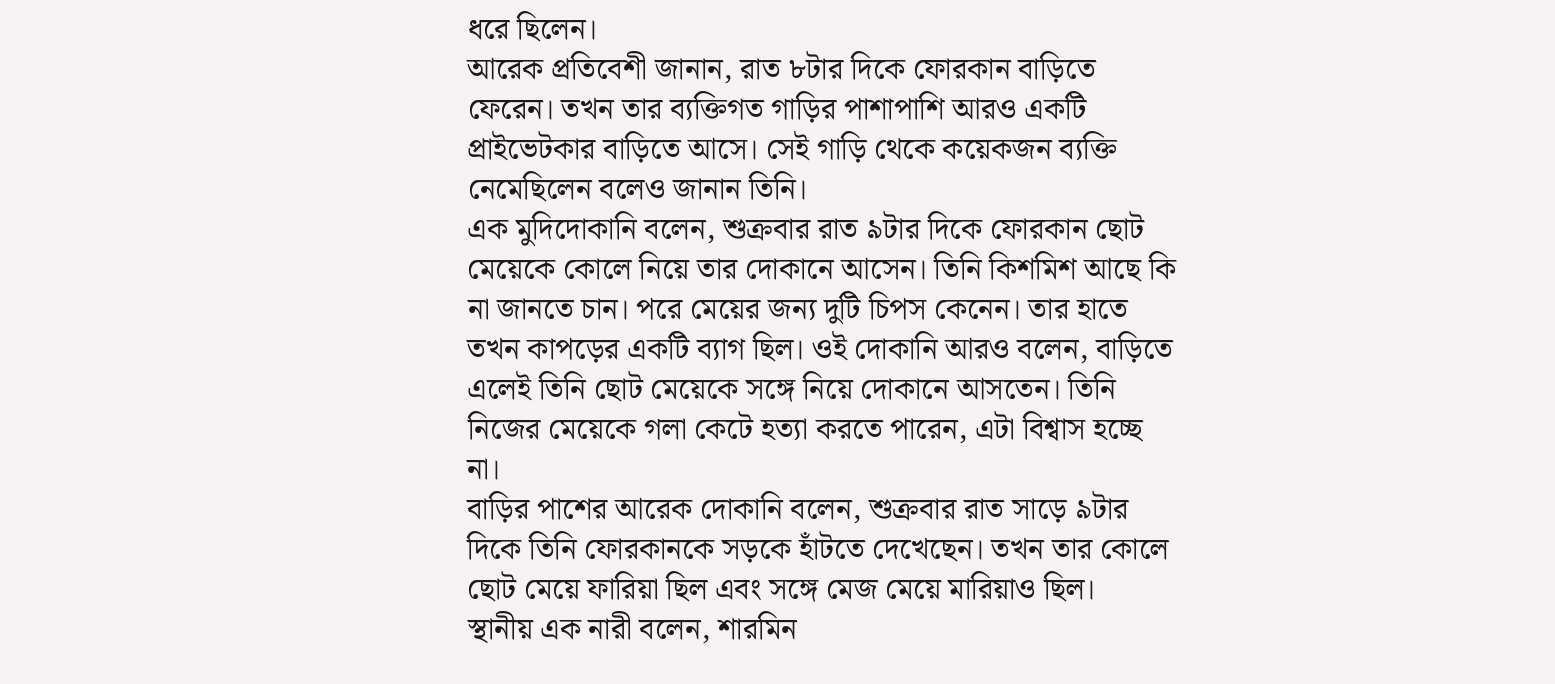ধরে ছিলেন।
আরেক প্রতিবেশী জানান, রাত ৮টার দিকে ফোরকান বাড়িতে ফেরেন। তখন তার ব্যক্তিগত গাড়ির পাশাপাশি আরও একটি প্রাইভেটকার বাড়িতে আসে। সেই গাড়ি থেকে কয়েকজন ব্যক্তি নেমেছিলেন বলেও জানান তিনি।
এক মুদিদোকানি বলেন, শুক্রবার রাত ৯টার দিকে ফোরকান ছোট মেয়েকে কোলে নিয়ে তার দোকানে আসেন। তিনি কিশমিশ আছে কি না জানতে চান। পরে মেয়ের জন্য দুটি চিপস কেনেন। তার হাতে তখন কাপড়ের একটি ব্যাগ ছিল। ওই দোকানি আরও বলেন, বাড়িতে এলেই তিনি ছোট মেয়েকে সঙ্গে নিয়ে দোকানে আসতেন। তিনি নিজের মেয়েকে গলা কেটে হত্যা করতে পারেন, এটা বিশ্বাস হচ্ছে না।
বাড়ির পাশের আরেক দোকানি বলেন, শুক্রবার রাত সাড়ে ৯টার দিকে তিনি ফোরকানকে সড়কে হাঁটতে দেখেছেন। তখন তার কোলে ছোট মেয়ে ফারিয়া ছিল এবং সঙ্গে মেজ মেয়ে মারিয়াও ছিল।
স্থানীয় এক নারী বলেন, শারমিন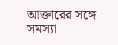আক্তারের সঙ্গে সমস্যা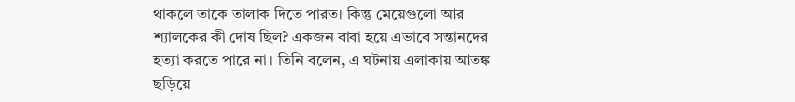থাকলে তাকে তালাক দিতে পারত। কিন্তু মেয়েগুলো আর শ্যালকের কী দোষ ছিল? একজন বাবা হয়ে এভাবে সন্তানদের হত্যা করতে পারে না। তিনি বলেন, এ ঘটনায় এলাকায় আতঙ্ক ছড়িয়ে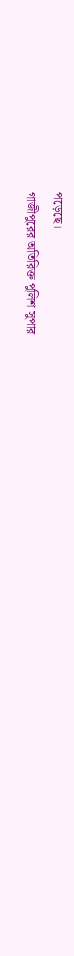পড়েছে।
গাজীপুরের অতিরিক্ত পুলিশ সুপার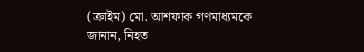(ক্রাইম) মো. আশফাক গণমাধ্যমকে জানান, নিহত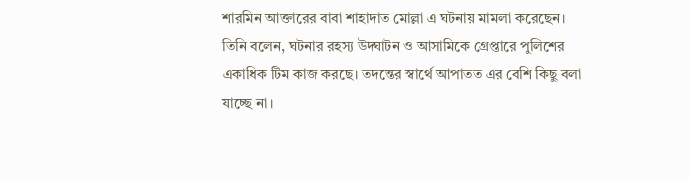শারমিন আক্তারের বাবা শাহাদাত মোল্লা এ ঘটনায় মামলা করেছেন।
তিনি বলেন, ঘটনার রহস্য উদ্ঘাটন ও আসামিকে গ্রেপ্তারে পুলিশের একাধিক টিম কাজ করছে। তদন্তের স্বার্থে আপাতত এর বেশি কিছু বলা যাচ্ছে না।